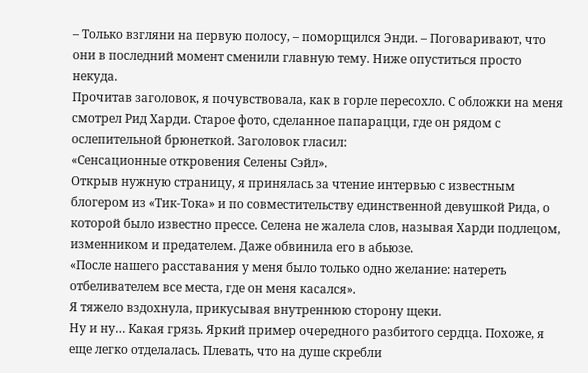– Только взгляни на первую полосу, – поморщился Энди. – Поговаривают, что они в последний момент сменили главную тему. Ниже опуститься просто некуда.
Прочитав заголовок, я почувствовала, как в горле пересохло. С обложки на меня смотрел Рид Харди. Старое фото, сделанное папарацци, где он рядом с ослепительной брюнеткой. Заголовок гласил:
«Сенсационные откровения Селены Сэйл».
Открыв нужную страницу, я принялась за чтение интервью с известным блогером из «Тик-Тока» и по совместительству единственной девушкой Рида, о которой было известно прессе. Селена не жалела слов, называя Харди подлецом, изменником и предателем. Даже обвинила его в абьюзе.
«После нашего расставания у меня было только одно желание: натереть отбеливателем все места, где он меня касался».
Я тяжело вздохнула, прикусывая внутреннюю сторону щеки.
Ну и ну… Какая грязь. Яркий пример очередного разбитого сердца. Похоже, я еще легко отделалась. Плевать, что на душе скребли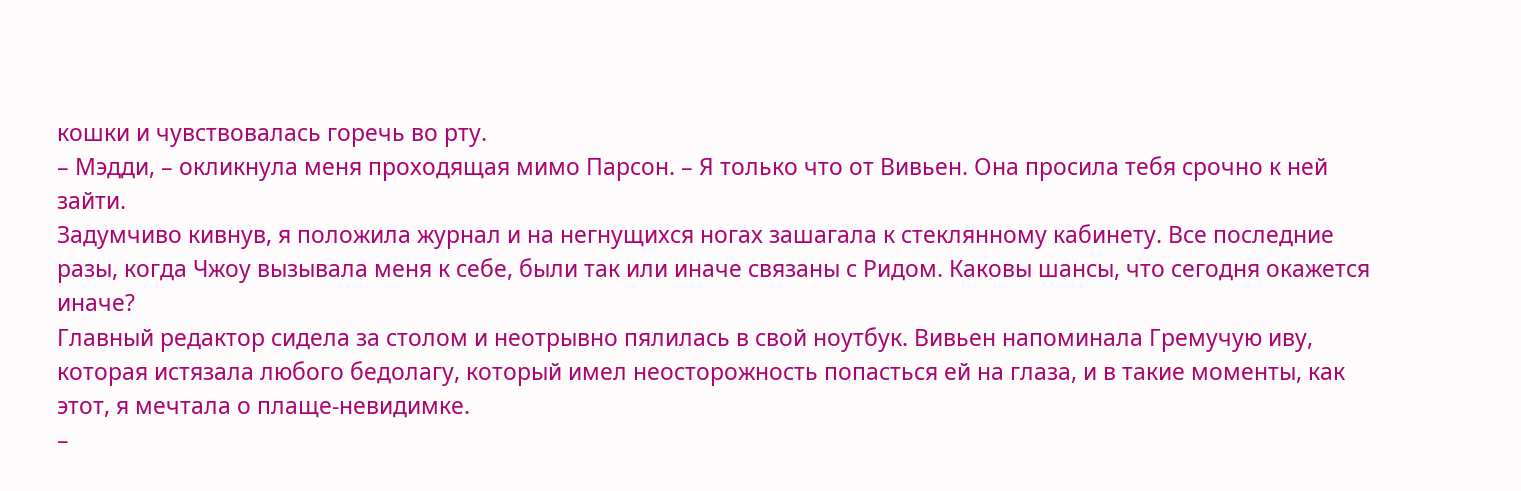кошки и чувствовалась горечь во рту.
– Мэдди, – окликнула меня проходящая мимо Парсон. – Я только что от Вивьен. Она просила тебя срочно к ней зайти.
Задумчиво кивнув, я положила журнал и на негнущихся ногах зашагала к стеклянному кабинету. Все последние разы, когда Чжоу вызывала меня к себе, были так или иначе связаны с Ридом. Каковы шансы, что сегодня окажется иначе?
Главный редактор сидела за столом и неотрывно пялилась в свой ноутбук. Вивьен напоминала Гремучую иву, которая истязала любого бедолагу, который имел неосторожность попасться ей на глаза, и в такие моменты, как этот, я мечтала о плаще-невидимке.
–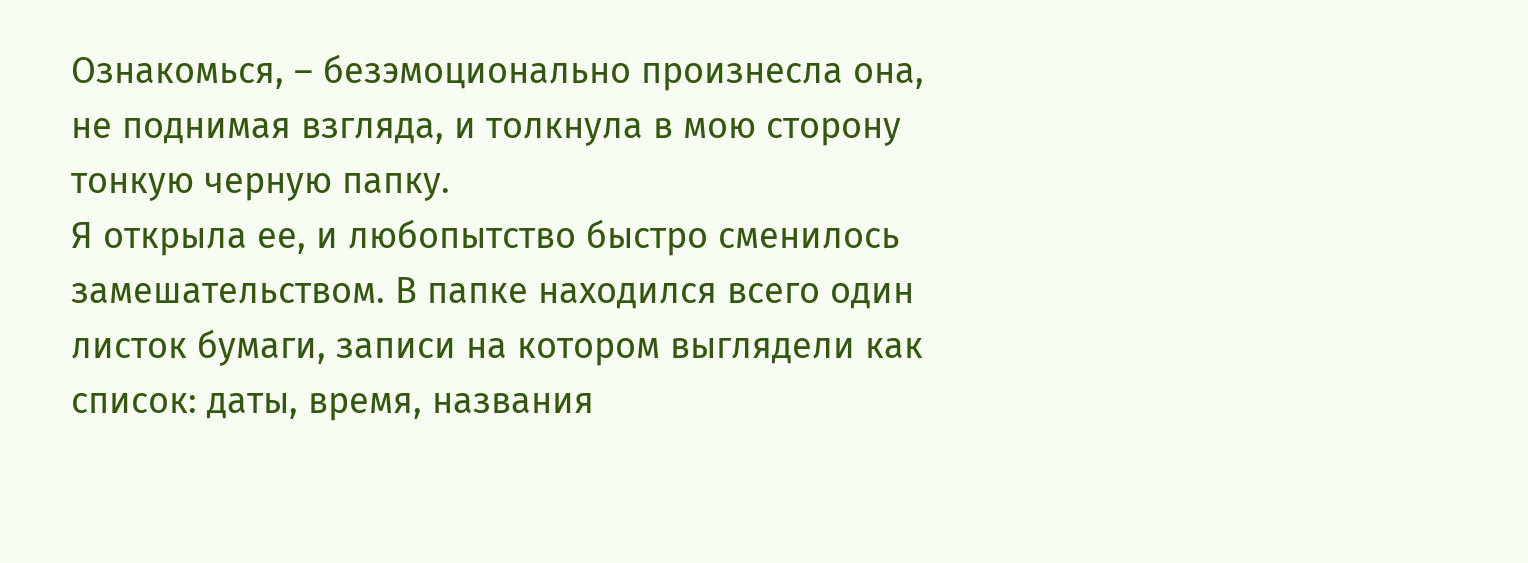Ознакомься, – безэмоционально произнесла она, не поднимая взгляда, и толкнула в мою сторону тонкую черную папку.
Я открыла ее, и любопытство быстро сменилось замешательством. В папке находился всего один листок бумаги, записи на котором выглядели как список: даты, время, названия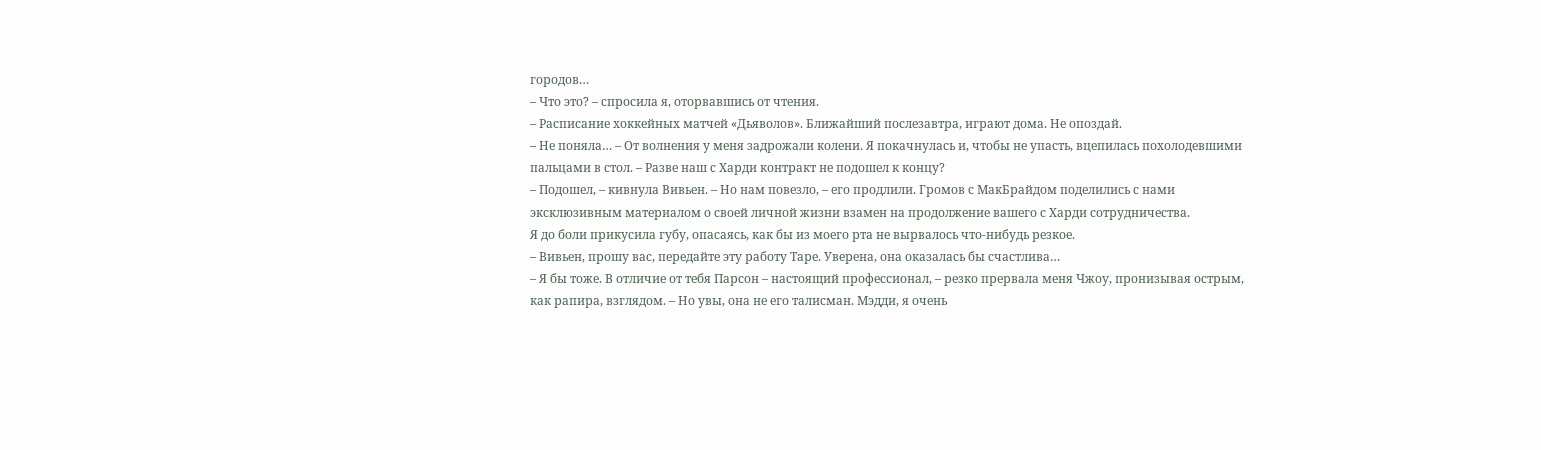городов…
– Что это? – спросила я, оторвавшись от чтения.
– Расписание хоккейных матчей «Дьяволов». Ближайший послезавтра, играют дома. Не опоздай.
– Не поняла… – От волнения у меня задрожали колени. Я покачнулась и, чтобы не упасть, вцепилась похолодевшими пальцами в стол. – Разве наш с Харди контракт не подошел к концу?
– Подошел, – кивнула Вивьен. – Но нам повезло, – его продлили. Громов с МакБрайдом поделились с нами эксклюзивным материалом о своей личной жизни взамен на продолжение вашего с Харди сотрудничества.
Я до боли прикусила губу, опасаясь, как бы из моего рта не вырвалось что-нибудь резкое.
– Вивьен, прошу вас, передайте эту работу Таре. Уверена, она оказалась бы счастлива…
– Я бы тоже. В отличие от тебя Парсон – настоящий профессионал, – резко прервала меня Чжоу, пронизывая острым, как рапира, взглядом. – Но увы, она не его талисман. Мэдди, я очень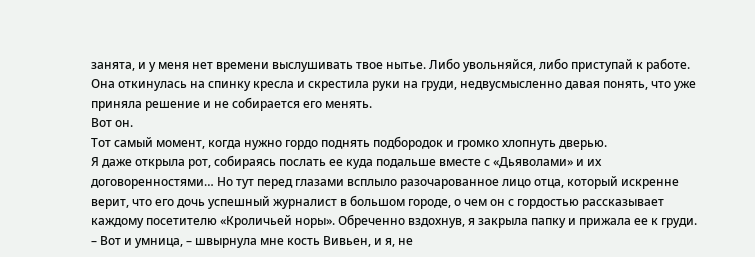занята, и у меня нет времени выслушивать твое нытье. Либо увольняйся, либо приступай к работе.
Она откинулась на спинку кресла и скрестила руки на груди, недвусмысленно давая понять, что уже приняла решение и не собирается его менять.
Вот он.
Тот самый момент, когда нужно гордо поднять подбородок и громко хлопнуть дверью.
Я даже открыла рот, собираясь послать ее куда подальше вместе с «Дьяволами» и их договоренностями… Но тут перед глазами всплыло разочарованное лицо отца, который искренне верит, что его дочь успешный журналист в большом городе, о чем он с гордостью рассказывает каждому посетителю «Кроличьей норы». Обреченно вздохнув, я закрыла папку и прижала ее к груди.
– Вот и умница, – швырнула мне кость Вивьен, и я, не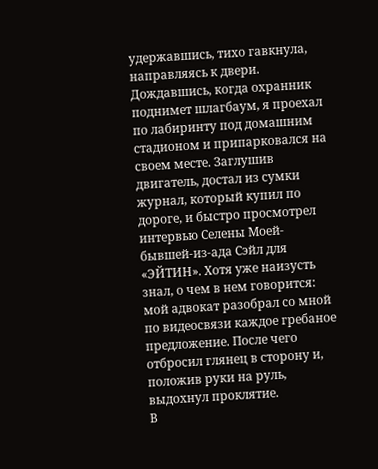удержавшись, тихо гавкнула, направляясь к двери.
Дождавшись, когда охранник поднимет шлагбаум, я проехал по лабиринту под домашним стадионом и припарковался на своем месте. Заглушив двигатель, достал из сумки журнал, который купил по дороге, и быстро просмотрел интервью Селены Моей-бывшей-из-ада Сэйл для «ЭЙТИН». Хотя уже наизусть знал, о чем в нем говорится: мой адвокат разобрал со мной по видеосвязи каждое гребаное предложение. После чего отбросил глянец в сторону и, положив руки на руль, выдохнул проклятие.
В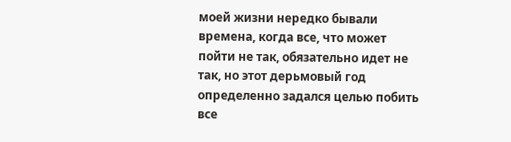моей жизни нередко бывали времена, когда все, что может пойти не так, обязательно идет не так, но этот дерьмовый год определенно задался целью побить все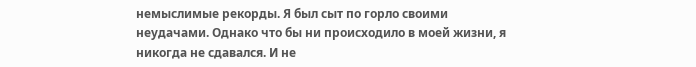немыслимые рекорды. Я был сыт по горло своими неудачами. Однако что бы ни происходило в моей жизни, я никогда не сдавался. И не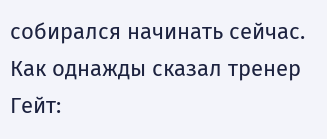собирался начинать сейчас. Как однажды сказал тренер Гейт: